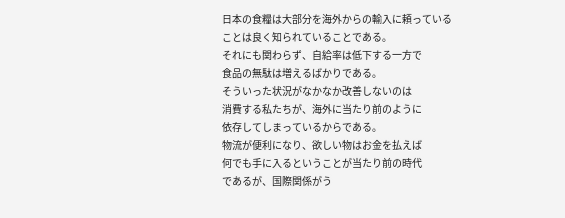日本の食糧は大部分を海外からの輸入に頼っている
ことは良く知られていることである。
それにも関わらず、自給率は低下する一方で
食品の無駄は増えるばかりである。
そういった状況がなかなか改善しないのは
消費する私たちが、海外に当たり前のように
依存してしまっているからである。
物流が便利になり、欲しい物はお金を払えば
何でも手に入るということが当たり前の時代
であるが、国際関係がう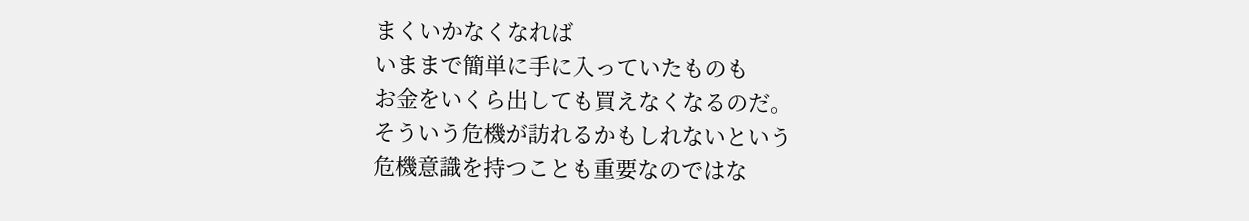まくいかなくなれば
いままで簡単に手に入っていたものも
お金をいくら出しても買えなくなるのだ。
そういう危機が訪れるかもしれないという
危機意識を持つことも重要なのではな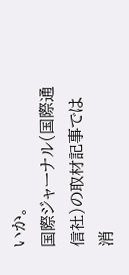いか。
国際ジャーナル(国際通信社)の取材記事では
消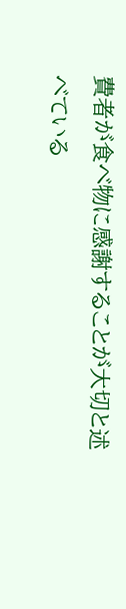費者が食べ物に感謝することが大切と述べている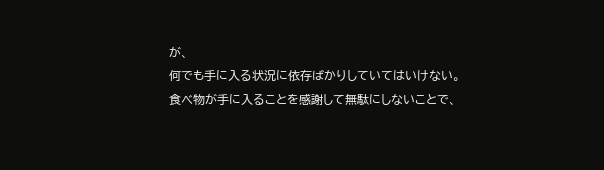が、
何でも手に入る状況に依存ばかりしていてはいけない。
食べ物が手に入ることを感謝して無駄にしないことで、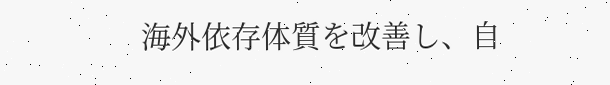海外依存体質を改善し、自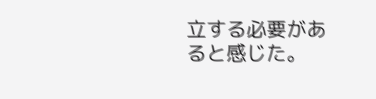立する必要があると感じた。